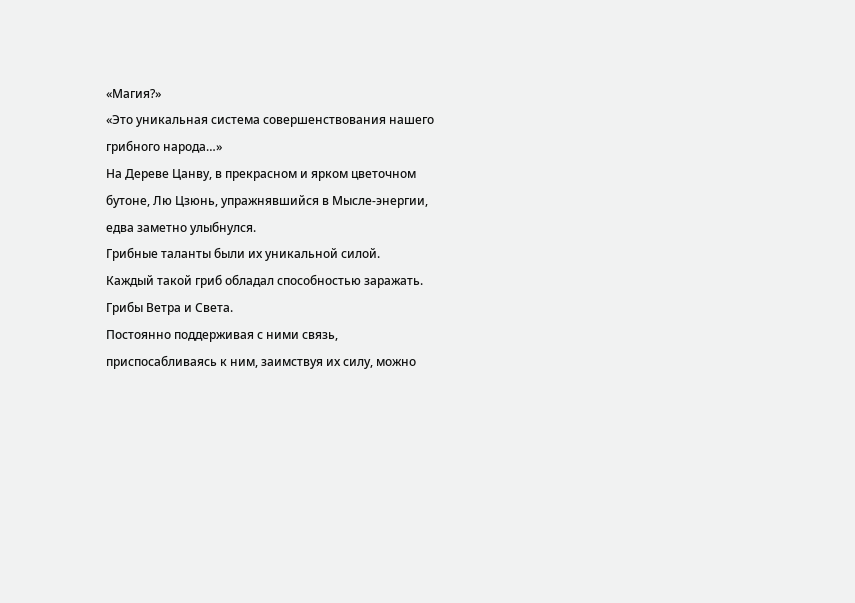«Магия?»
«Это уникальная система совершенствования нашего грибного народа…»
На Дереве Цанву, в прекрасном и ярком цветочном бутоне, Лю Цзюнь, упражнявшийся в Мысле-энергии, едва заметно улыбнулся.
Грибные таланты были их уникальной силой.
Каждый такой гриб обладал способностью заражать.
Грибы Ветра и Света.
Постоянно поддерживая с ними связь, приспосабливаясь к ним, заимствуя их силу, можно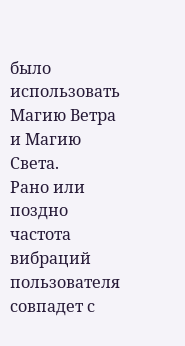было использовать Магию Ветра и Магию Света.
Рано или поздно частота вибраций пользователя совпадет с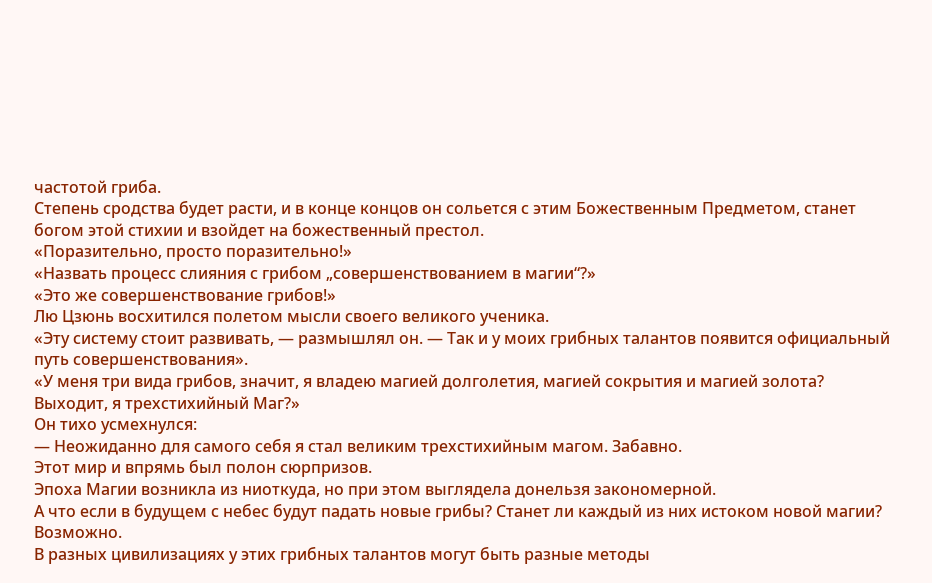частотой гриба.
Степень сродства будет расти, и в конце концов он сольется с этим Божественным Предметом, станет богом этой стихии и взойдет на божественный престол.
«Поразительно, просто поразительно!»
«Назвать процесс слияния с грибом „совершенствованием в магии“?»
«Это же совершенствование грибов!»
Лю Цзюнь восхитился полетом мысли своего великого ученика.
«Эту систему стоит развивать, — размышлял он. — Так и у моих грибных талантов появится официальный путь совершенствования».
«У меня три вида грибов, значит, я владею магией долголетия, магией сокрытия и магией золота? Выходит, я трехстихийный Маг?»
Он тихо усмехнулся:
— Неожиданно для самого себя я стал великим трехстихийным магом. Забавно.
Этот мир и впрямь был полон сюрпризов.
Эпоха Магии возникла из ниоткуда, но при этом выглядела донельзя закономерной.
А что если в будущем с небес будут падать новые грибы? Станет ли каждый из них истоком новой магии?
Возможно.
В разных цивилизациях у этих грибных талантов могут быть разные методы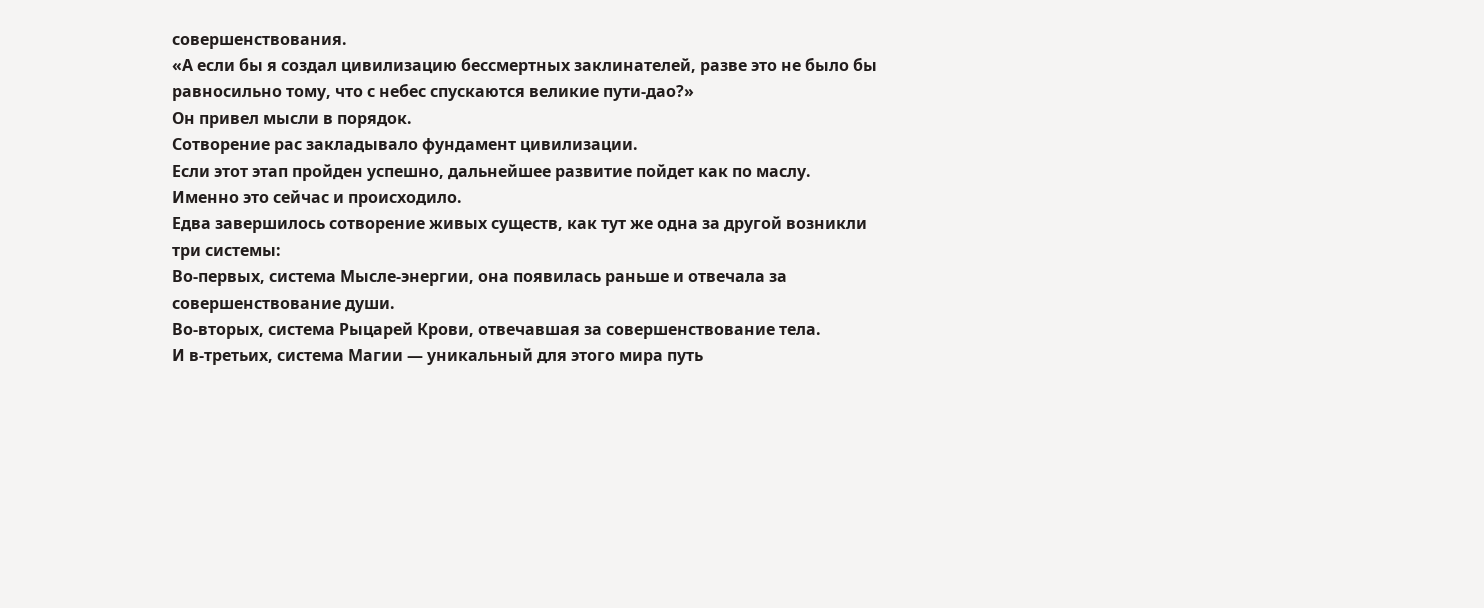совершенствования.
«А если бы я создал цивилизацию бессмертных заклинателей, разве это не было бы равносильно тому, что с небес спускаются великие пути-дао?»
Он привел мысли в порядок.
Сотворение рас закладывало фундамент цивилизации.
Если этот этап пройден успешно, дальнейшее развитие пойдет как по маслу.
Именно это сейчас и происходило.
Едва завершилось сотворение живых существ, как тут же одна за другой возникли три системы:
Во-первых, система Мысле-энергии, она появилась раньше и отвечала за совершенствование души.
Во-вторых, система Рыцарей Крови, отвечавшая за совершенствование тела.
И в-третьих, система Магии — уникальный для этого мира путь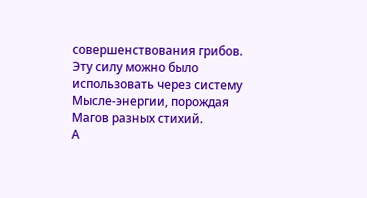совершенствования грибов.
Эту силу можно было использовать через систему Мысле-энергии, порождая Магов разных стихий.
А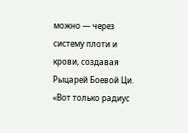можно — через систему плоти и крови, создавая Рыцарей Боевой Ци.
«Вот только радиус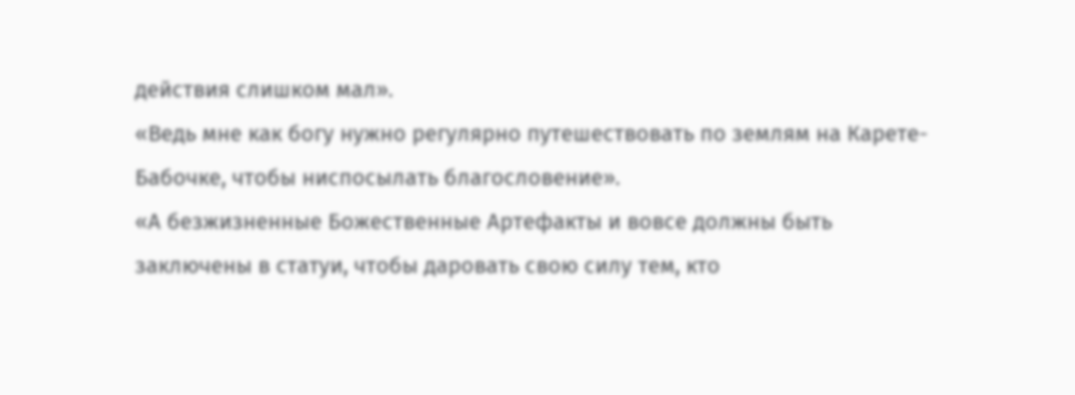действия слишком мал».
«Ведь мне как богу нужно регулярно путешествовать по землям на Карете-Бабочке, чтобы ниспосылать благословение».
«А безжизненные Божественные Артефакты и вовсе должны быть заключены в статуи, чтобы даровать свою силу тем, кто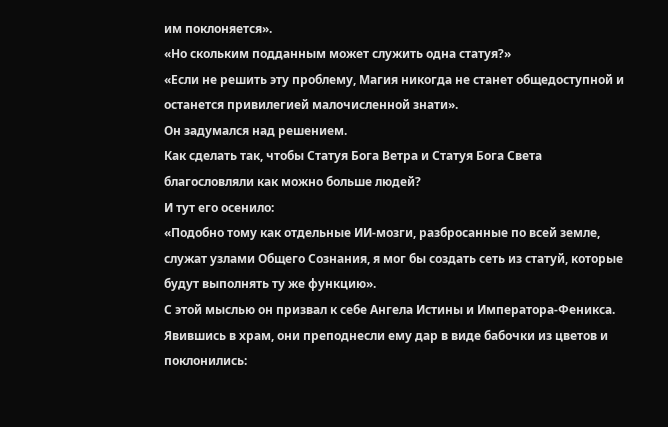им поклоняется».
«Но скольким подданным может служить одна статуя?»
«Если не решить эту проблему, Магия никогда не станет общедоступной и останется привилегией малочисленной знати».
Он задумался над решением.
Как сделать так, чтобы Статуя Бога Ветра и Статуя Бога Света благословляли как можно больше людей?
И тут его осенило:
«Подобно тому как отдельные ИИ-мозги, разбросанные по всей земле, служат узлами Общего Сознания, я мог бы создать сеть из статуй, которые будут выполнять ту же функцию».
С этой мыслью он призвал к себе Ангела Истины и Императора-Феникса.
Явившись в храм, они преподнесли ему дар в виде бабочки из цветов и поклонились: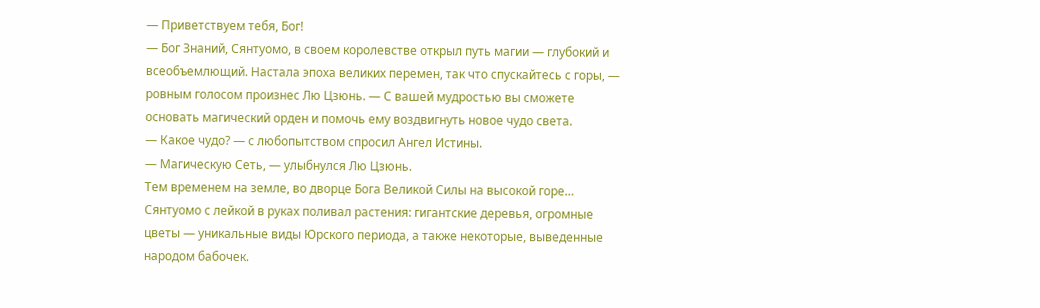— Приветствуем тебя, Бог!
— Бог Знаний, Сянтуомо, в своем королевстве открыл путь магии — глубокий и всеобъемлющий. Настала эпоха великих перемен, так что спускайтесь с горы, — ровным голосом произнес Лю Цзюнь. — С вашей мудростью вы сможете основать магический орден и помочь ему воздвигнуть новое чудо света.
— Какое чудо? — с любопытством спросил Ангел Истины.
— Магическую Сеть, — улыбнулся Лю Цзюнь.
Тем временем на земле, во дворце Бога Великой Силы на высокой горе…
Сянтуомо с лейкой в руках поливал растения: гигантские деревья, огромные цветы — уникальные виды Юрского периода, а также некоторые, выведенные народом бабочек.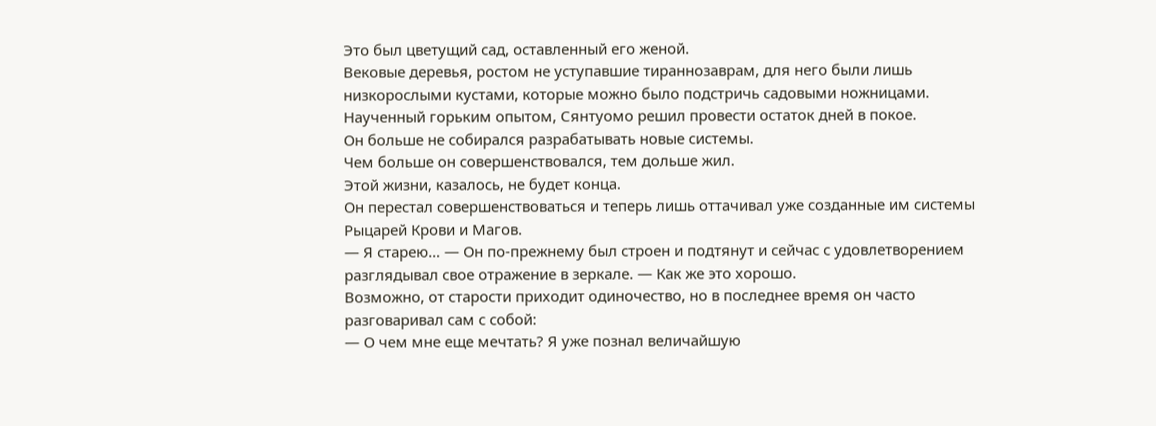Это был цветущий сад, оставленный его женой.
Вековые деревья, ростом не уступавшие тираннозаврам, для него были лишь низкорослыми кустами, которые можно было подстричь садовыми ножницами.
Наученный горьким опытом, Сянтуомо решил провести остаток дней в покое.
Он больше не собирался разрабатывать новые системы.
Чем больше он совершенствовался, тем дольше жил.
Этой жизни, казалось, не будет конца.
Он перестал совершенствоваться и теперь лишь оттачивал уже созданные им системы Рыцарей Крови и Магов.
— Я старею… — Он по-прежнему был строен и подтянут и сейчас с удовлетворением разглядывал свое отражение в зеркале. — Как же это хорошо.
Возможно, от старости приходит одиночество, но в последнее время он часто разговаривал сам с собой:
— О чем мне еще мечтать? Я уже познал величайшую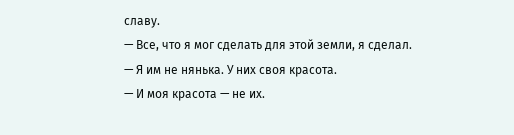славу.
— Все, что я мог сделать для этой земли, я сделал.
— Я им не нянька. У них своя красота.
— И моя красота — не их.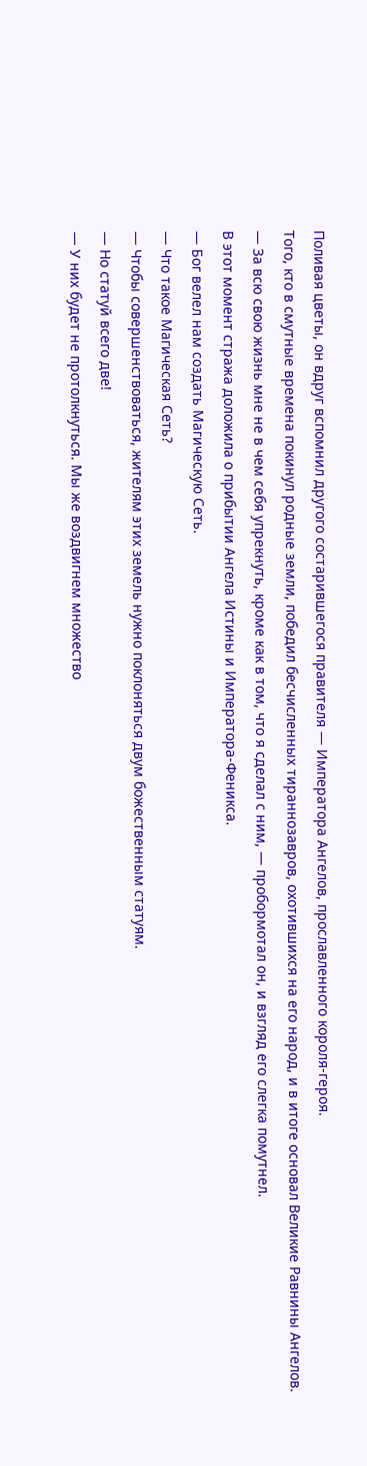Поливая цветы, он вдруг вспомнил другого состарившегося правителя — Императора Ангелов, прославленного короля-героя.
Того, кто в смутные времена покинул родные земли, победил бесчисленных тираннозавров, охотившихся на его народ, и в итоге основал Великие Равнины Ангелов.
— За всю свою жизнь мне не в чем себя упрекнуть, кроме как в том, что я сделал с ним, — пробормотал он, и взгляд его слегка помутнел.
В этот момент стража доложила о прибытии Ангела Истины и Императора-Феникса.
— Бог велел нам создать Магическую Сеть.
— Что такое Магическая Сеть?
— Чтобы совершенствоваться, жителям этих земель нужно поклоняться двум божественным статуям.
— Но статуй всего две!
— У них будет не протолкнуться. Мы же воздвигнем множество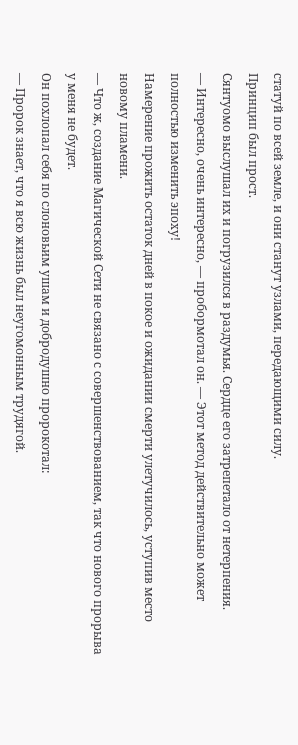статуй по всей земле, и они станут узлами, передающими силу.
Принцип был прост.
Сянтуомо выслушал их и погрузился в раздумья. Сердце его затрепетало от нетерпения.
— Интересно, очень интересно, — пробормотал он. — Этот метод действительно может полностью изменить эпоху!
Намерение прожить остаток дней в покое и ожидании смерти улетучилось, уступив место новому пламени.
— Что ж, создание Магической Сети не связано с совершенствованием, так что нового прорыва у меня не будет.
Он похлопал себя по слоновьим ушам и добродушно пророкотал:
— Пророк знает, что я всю жизнь был неугомонным трудягой.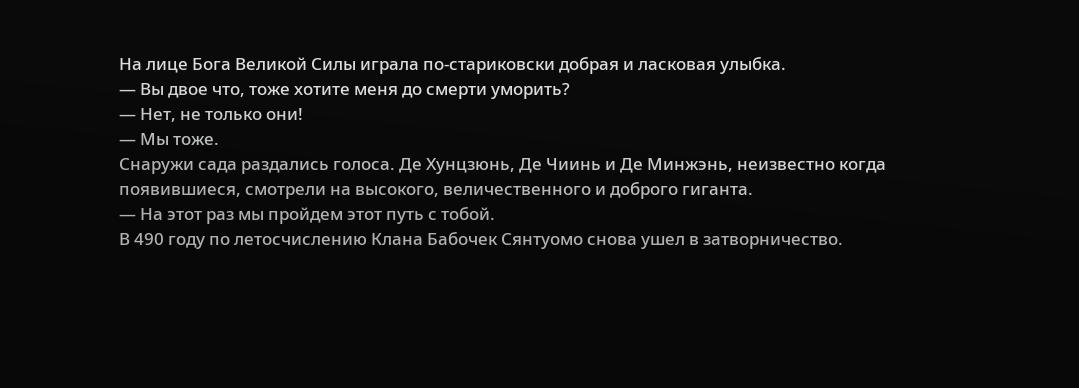На лице Бога Великой Силы играла по-стариковски добрая и ласковая улыбка.
— Вы двое что, тоже хотите меня до смерти уморить?
— Нет, не только они!
— Мы тоже.
Снаружи сада раздались голоса. Де Хунцзюнь, Де Чиинь и Де Минжэнь, неизвестно когда появившиеся, смотрели на высокого, величественного и доброго гиганта.
— На этот раз мы пройдем этот путь с тобой.
В 490 году по летосчислению Клана Бабочек Сянтуомо снова ушел в затворничество.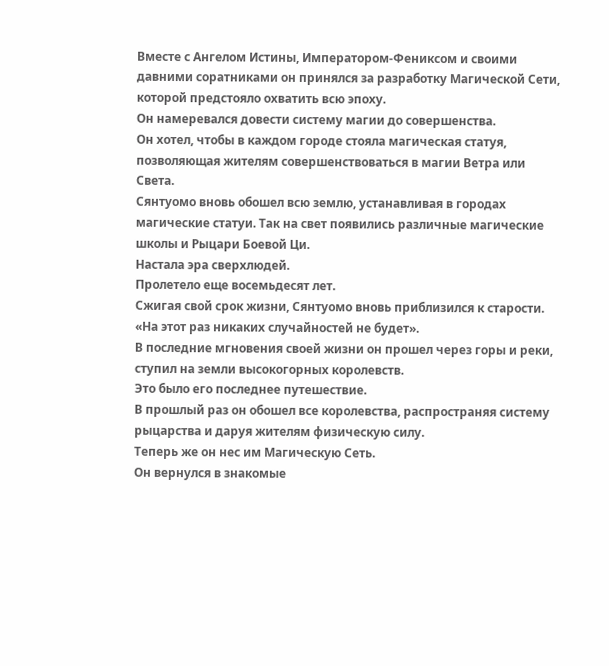Вместе с Ангелом Истины, Императором-Фениксом и своими давними соратниками он принялся за разработку Магической Сети, которой предстояло охватить всю эпоху.
Он намеревался довести систему магии до совершенства.
Он хотел, чтобы в каждом городе стояла магическая статуя, позволяющая жителям совершенствоваться в магии Ветра или Света.
Сянтуомо вновь обошел всю землю, устанавливая в городах магические статуи. Так на свет появились различные магические школы и Рыцари Боевой Ци.
Настала эра сверхлюдей.
Пролетело еще восемьдесят лет.
Сжигая свой срок жизни, Сянтуомо вновь приблизился к старости.
«На этот раз никаких случайностей не будет».
В последние мгновения своей жизни он прошел через горы и реки, ступил на земли высокогорных королевств.
Это было его последнее путешествие.
В прошлый раз он обошел все королевства, распространяя систему рыцарства и даруя жителям физическую силу.
Теперь же он нес им Магическую Сеть.
Он вернулся в знакомые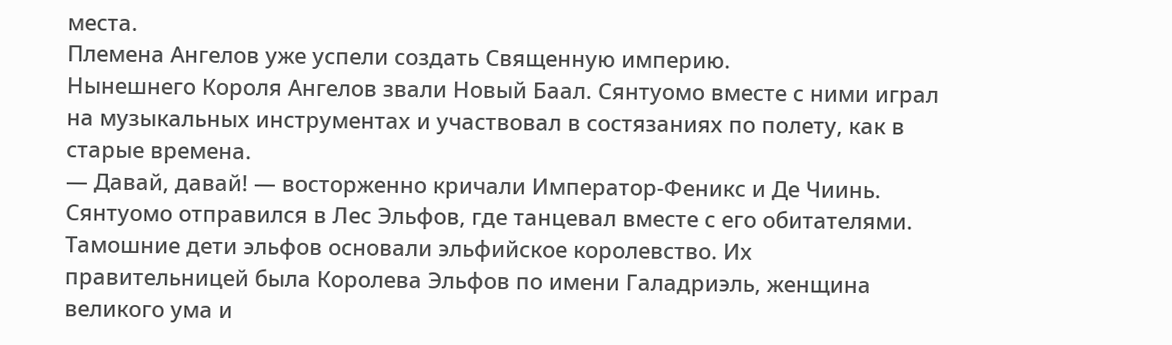места.
Племена Ангелов уже успели создать Священную империю.
Нынешнего Короля Ангелов звали Новый Баал. Сянтуомо вместе с ними играл на музыкальных инструментах и участвовал в состязаниях по полету, как в старые времена.
— Давай, давай! — восторженно кричали Император-Феникс и Де Чиинь.
Сянтуомо отправился в Лес Эльфов, где танцевал вместе с его обитателями.
Тамошние дети эльфов основали эльфийское королевство. Их правительницей была Королева Эльфов по имени Галадриэль, женщина великого ума и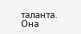таланта.
Она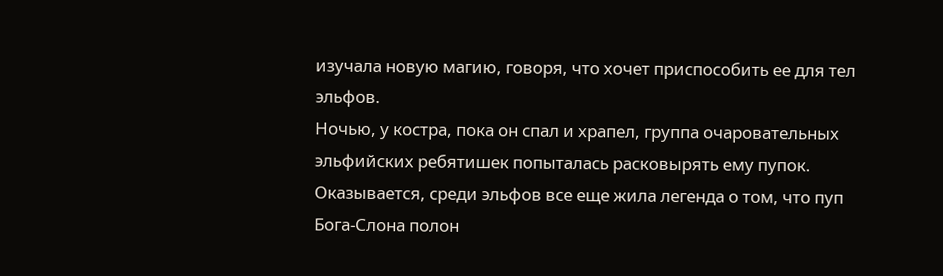изучала новую магию, говоря, что хочет приспособить ее для тел эльфов.
Ночью, у костра, пока он спал и храпел, группа очаровательных эльфийских ребятишек попыталась расковырять ему пупок.
Оказывается, среди эльфов все еще жила легенда о том, что пуп Бога-Слона полон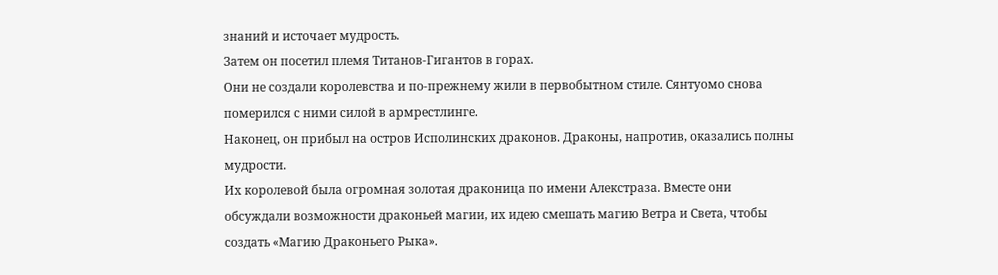знаний и источает мудрость.
Затем он посетил племя Титанов-Гигантов в горах.
Они не создали королевства и по-прежнему жили в первобытном стиле. Сянтуомо снова померился с ними силой в армрестлинге.
Наконец, он прибыл на остров Исполинских драконов. Драконы, напротив, оказались полны мудрости.
Их королевой была огромная золотая драконица по имени Алекстраза. Вместе они обсуждали возможности драконьей магии, их идею смешать магию Ветра и Света, чтобы создать «Магию Драконьего Рыка».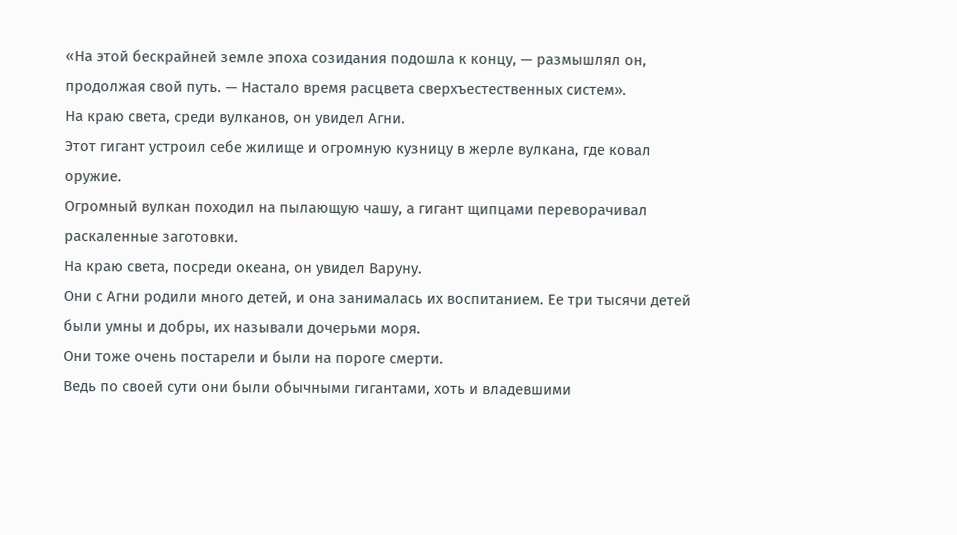«На этой бескрайней земле эпоха созидания подошла к концу, — размышлял он, продолжая свой путь. — Настало время расцвета сверхъестественных систем».
На краю света, среди вулканов, он увидел Агни.
Этот гигант устроил себе жилище и огромную кузницу в жерле вулкана, где ковал оружие.
Огромный вулкан походил на пылающую чашу, а гигант щипцами переворачивал раскаленные заготовки.
На краю света, посреди океана, он увидел Варуну.
Они с Агни родили много детей, и она занималась их воспитанием. Ее три тысячи детей были умны и добры, их называли дочерьми моря.
Они тоже очень постарели и были на пороге смерти.
Ведь по своей сути они были обычными гигантами, хоть и владевшими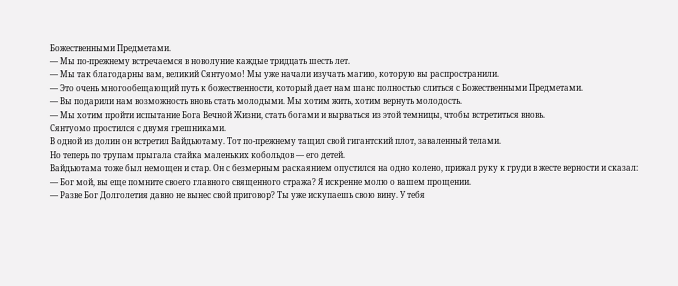Божественными Предметами.
— Мы по-прежнему встречаемся в новолуние каждые тридцать шесть лет.
— Мы так благодарны вам, великий Сянтуомо! Мы уже начали изучать магию, которую вы распространили.
— Это очень многообещающий путь к божественности, который дает нам шанс полностью слиться с Божественными Предметами.
— Вы подарили нам возможность вновь стать молодыми. Мы хотим жить, хотим вернуть молодость.
— Мы хотим пройти испытание Бога Вечной Жизни, стать богами и вырваться из этой темницы, чтобы встретиться вновь.
Сянтуомо простился с двумя грешниками.
В одной из долин он встретил Вайдьютаму. Тот по-прежнему тащил свой гигантский плот, заваленный телами.
Но теперь по трупам прыгала стайка маленьких кобольдов — его детей.
Вайдьютама тоже был немощен и стар. Он с безмерным раскаянием опустился на одно колено, прижал руку к груди в жесте верности и сказал:
— Бог мой, вы еще помните своего главного священного стража? Я искренне молю о вашем прощении.
— Разве Бог Долголетия давно не вынес свой приговор? Ты уже искупаешь свою вину. У тебя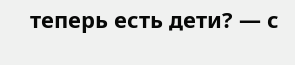теперь есть дети? — с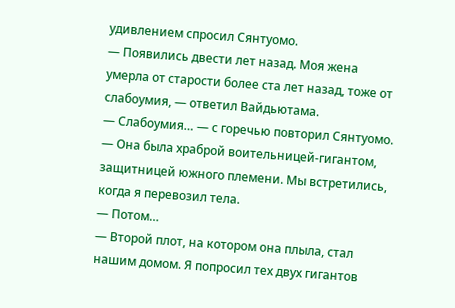удивлением спросил Сянтуомо.
— Появились двести лет назад. Моя жена умерла от старости более ста лет назад, тоже от слабоумия, — ответил Вайдьютама.
— Слабоумия… — с горечью повторил Сянтуомо.
— Она была храброй воительницей-гигантом, защитницей южного племени. Мы встретились, когда я перевозил тела.
— Потом…
— Второй плот, на котором она плыла, стал нашим домом. Я попросил тех двух гигантов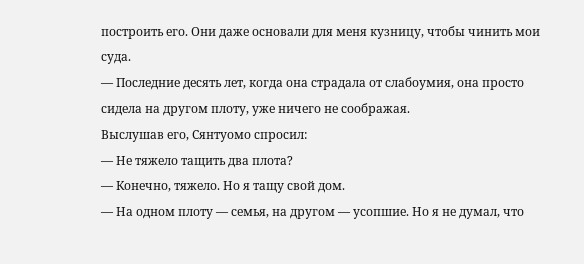построить его. Они даже основали для меня кузницу, чтобы чинить мои суда.
— Последние десять лет, когда она страдала от слабоумия, она просто сидела на другом плоту, уже ничего не соображая.
Выслушав его, Сянтуомо спросил:
— Не тяжело тащить два плота?
— Конечно, тяжело. Но я тащу свой дом.
— На одном плоту — семья, на другом — усопшие. Но я не думал, что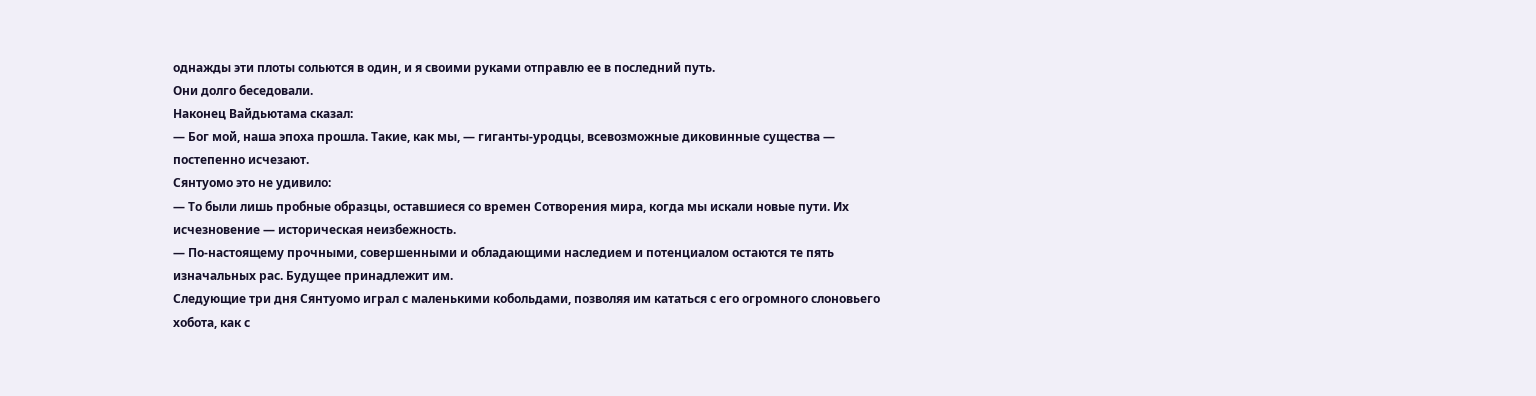однажды эти плоты сольются в один, и я своими руками отправлю ее в последний путь.
Они долго беседовали.
Наконец Вайдьютама сказал:
— Бог мой, наша эпоха прошла. Такие, как мы, — гиганты-уродцы, всевозможные диковинные существа — постепенно исчезают.
Сянтуомо это не удивило:
— То были лишь пробные образцы, оставшиеся со времен Сотворения мира, когда мы искали новые пути. Их исчезновение — историческая неизбежность.
— По-настоящему прочными, совершенными и обладающими наследием и потенциалом остаются те пять изначальных рас. Будущее принадлежит им.
Следующие три дня Сянтуомо играл с маленькими кобольдами, позволяя им кататься с его огромного слоновьего хобота, как с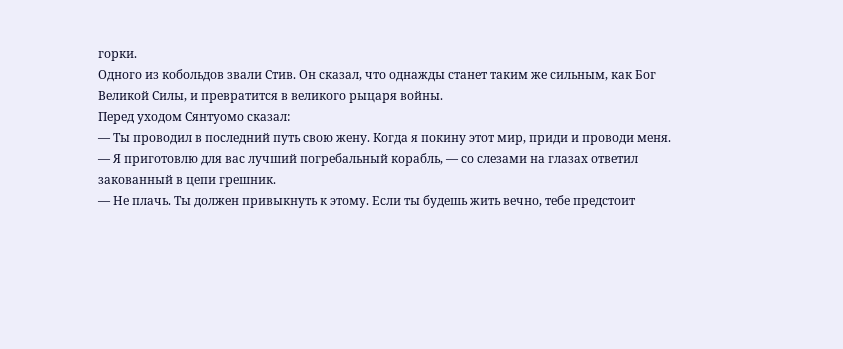горки.
Одного из кобольдов звали Стив. Он сказал, что однажды станет таким же сильным, как Бог Великой Силы, и превратится в великого рыцаря войны.
Перед уходом Сянтуомо сказал:
— Ты проводил в последний путь свою жену. Когда я покину этот мир, приди и проводи меня.
— Я приготовлю для вас лучший погребальный корабль, — со слезами на глазах ответил закованный в цепи грешник.
— Не плачь. Ты должен привыкнуть к этому. Если ты будешь жить вечно, тебе предстоит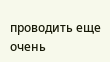проводить еще очень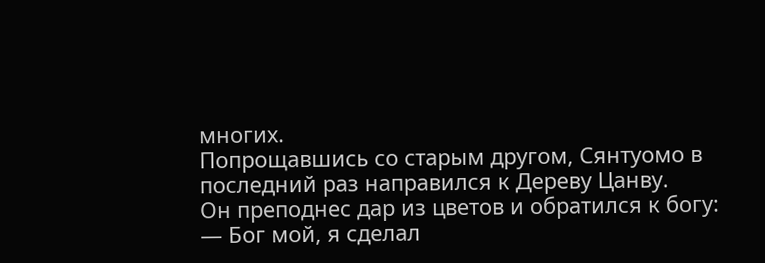многих.
Попрощавшись со старым другом, Сянтуомо в последний раз направился к Дереву Цанву.
Он преподнес дар из цветов и обратился к богу:
— Бог мой, я сделал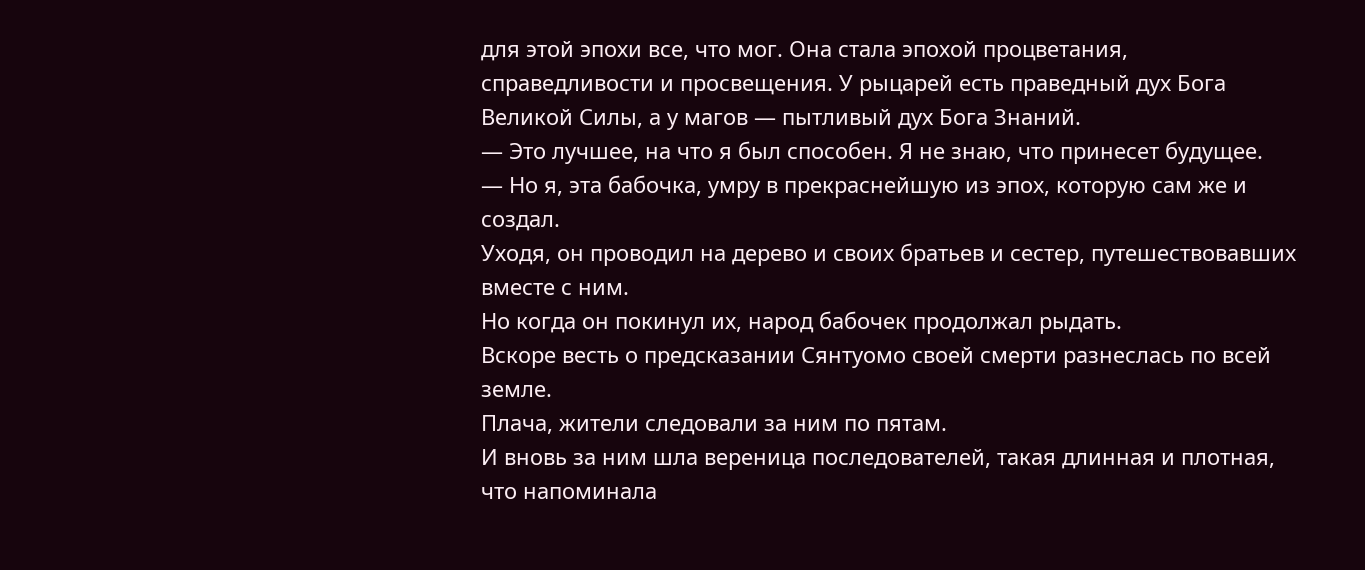для этой эпохи все, что мог. Она стала эпохой процветания, справедливости и просвещения. У рыцарей есть праведный дух Бога Великой Силы, а у магов — пытливый дух Бога Знаний.
— Это лучшее, на что я был способен. Я не знаю, что принесет будущее.
— Но я, эта бабочка, умру в прекраснейшую из эпох, которую сам же и создал.
Уходя, он проводил на дерево и своих братьев и сестер, путешествовавших вместе с ним.
Но когда он покинул их, народ бабочек продолжал рыдать.
Вскоре весть о предсказании Сянтуомо своей смерти разнеслась по всей земле.
Плача, жители следовали за ним по пятам.
И вновь за ним шла вереница последователей, такая длинная и плотная, что напоминала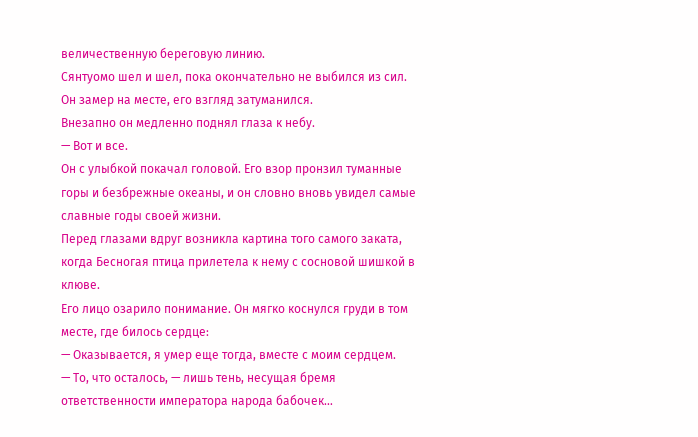величественную береговую линию.
Сянтуомо шел и шел, пока окончательно не выбился из сил.
Он замер на месте, его взгляд затуманился.
Внезапно он медленно поднял глаза к небу.
— Вот и все.
Он с улыбкой покачал головой. Его взор пронзил туманные горы и безбрежные океаны, и он словно вновь увидел самые славные годы своей жизни.
Перед глазами вдруг возникла картина того самого заката, когда Бесногая птица прилетела к нему с сосновой шишкой в клюве.
Его лицо озарило понимание. Он мягко коснулся груди в том месте, где билось сердце:
— Оказывается, я умер еще тогда, вместе с моим сердцем.
— То, что осталось, — лишь тень, несущая бремя ответственности императора народа бабочек…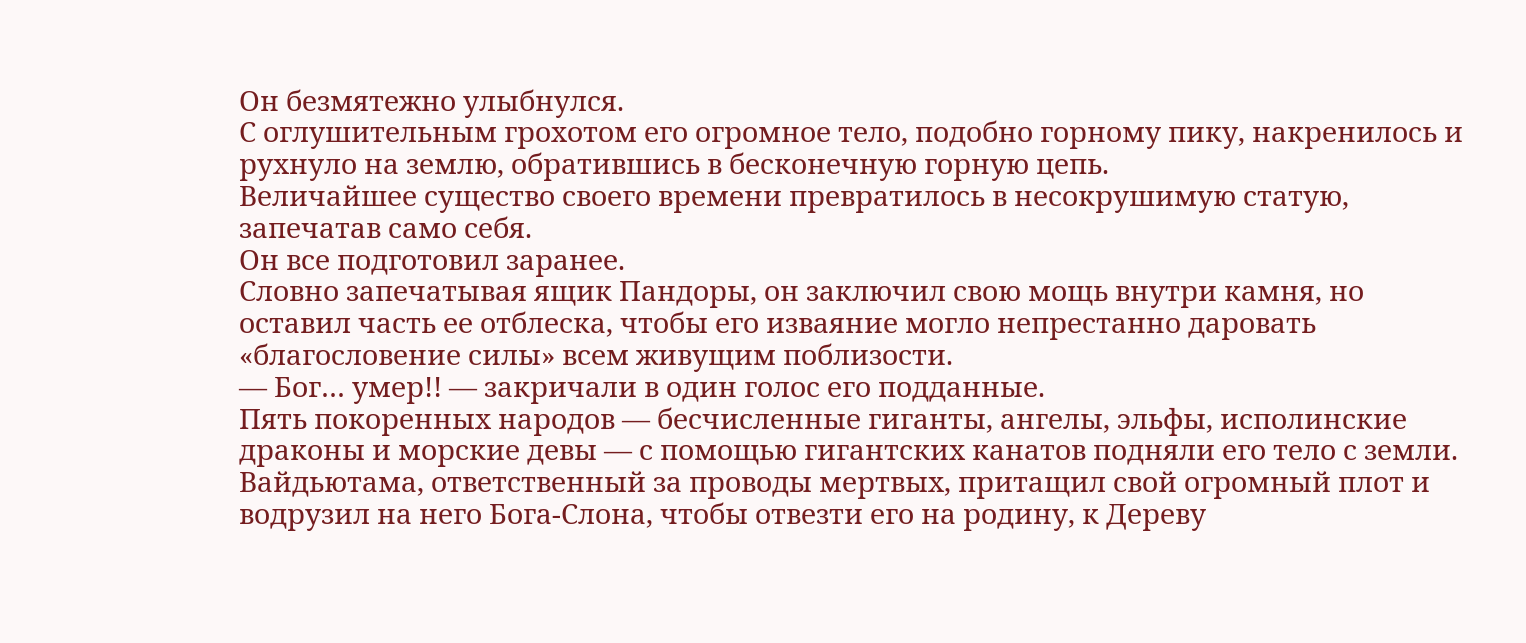Он безмятежно улыбнулся.
С оглушительным грохотом его огромное тело, подобно горному пику, накренилось и рухнуло на землю, обратившись в бесконечную горную цепь.
Величайшее существо своего времени превратилось в несокрушимую статую, запечатав само себя.
Он все подготовил заранее.
Словно запечатывая ящик Пандоры, он заключил свою мощь внутри камня, но оставил часть ее отблеска, чтобы его изваяние могло непрестанно даровать «благословение силы» всем живущим поблизости.
— Бог… умер!! — закричали в один голос его подданные.
Пять покоренных народов — бесчисленные гиганты, ангелы, эльфы, исполинские драконы и морские девы — с помощью гигантских канатов подняли его тело с земли.
Вайдьютама, ответственный за проводы мертвых, притащил свой огромный плот и водрузил на него Бога-Слона, чтобы отвезти его на родину, к Дереву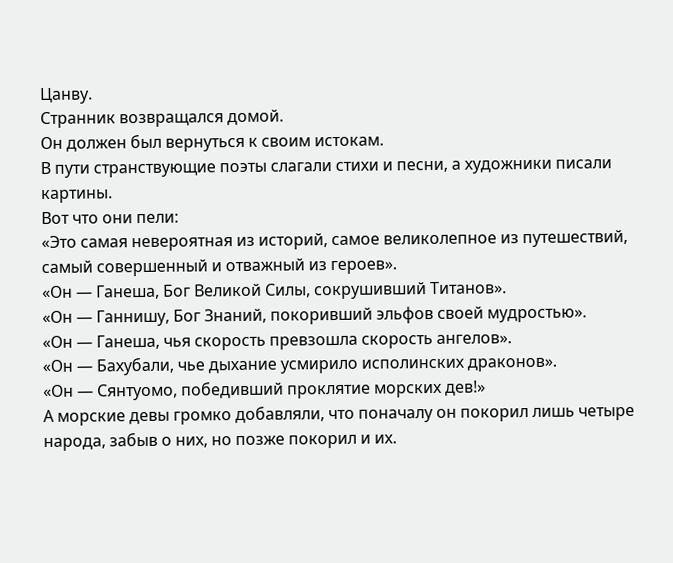Цанву.
Странник возвращался домой.
Он должен был вернуться к своим истокам.
В пути странствующие поэты слагали стихи и песни, а художники писали картины.
Вот что они пели:
«Это самая невероятная из историй, самое великолепное из путешествий, самый совершенный и отважный из героев».
«Он — Ганеша, Бог Великой Силы, сокрушивший Титанов».
«Он — Ганнишу, Бог Знаний, покоривший эльфов своей мудростью».
«Он — Ганеша, чья скорость превзошла скорость ангелов».
«Он — Бахубали, чье дыхание усмирило исполинских драконов».
«Он — Сянтуомо, победивший проклятие морских дев!»
А морские девы громко добавляли, что поначалу он покорил лишь четыре народа, забыв о них, но позже покорил и их.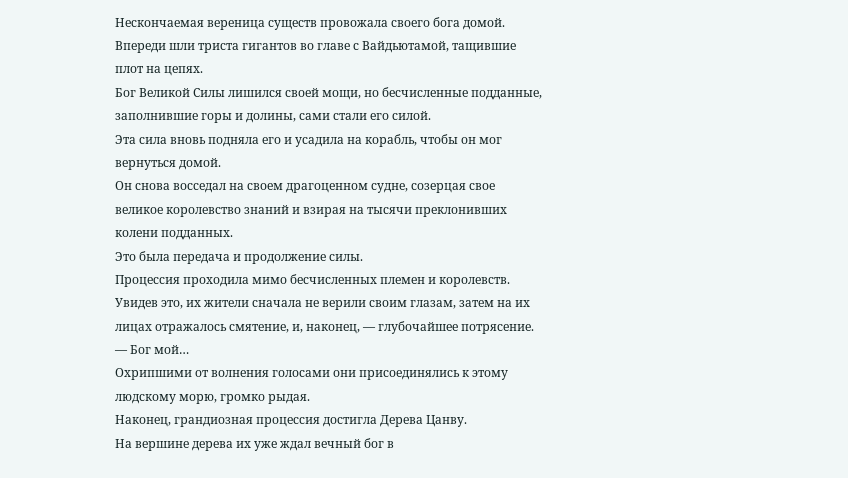Нескончаемая вереница существ провожала своего бога домой.
Впереди шли триста гигантов во главе с Вайдьютамой, тащившие плот на цепях.
Бог Великой Силы лишился своей мощи, но бесчисленные подданные, заполнившие горы и долины, сами стали его силой.
Эта сила вновь подняла его и усадила на корабль, чтобы он мог вернуться домой.
Он снова восседал на своем драгоценном судне, созерцая свое великое королевство знаний и взирая на тысячи преклонивших колени подданных.
Это была передача и продолжение силы.
Процессия проходила мимо бесчисленных племен и королевств. Увидев это, их жители сначала не верили своим глазам, затем на их лицах отражалось смятение, и, наконец, — глубочайшее потрясение.
— Бог мой…
Охрипшими от волнения голосами они присоединялись к этому людскому морю, громко рыдая.
Наконец, грандиозная процессия достигла Дерева Цанву.
На вершине дерева их уже ждал вечный бог в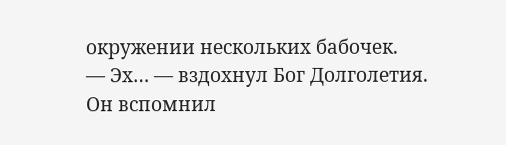окружении нескольких бабочек.
— Эх… — вздохнул Бог Долголетия.
Он вспомнил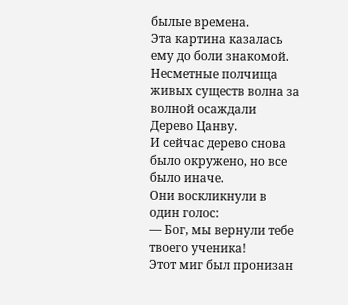былые времена.
Эта картина казалась ему до боли знакомой.
Несметные полчища живых существ волна за волной осаждали Дерево Цанву.
И сейчас дерево снова было окружено, но все было иначе.
Они воскликнули в один голос:
— Бог, мы вернули тебе твоего ученика!
Этот миг был пронизан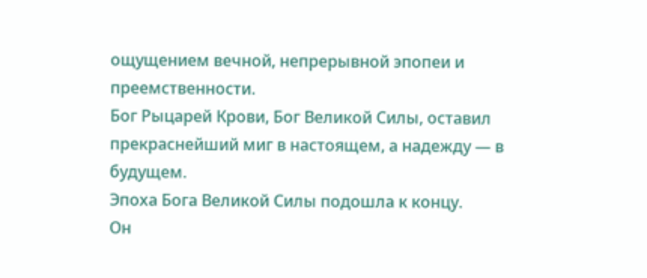ощущением вечной, непрерывной эпопеи и преемственности.
Бог Рыцарей Крови, Бог Великой Силы, оставил прекраснейший миг в настоящем, а надежду — в будущем.
Эпоха Бога Великой Силы подошла к концу.
Он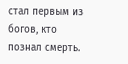стал первым из богов, кто познал смерть.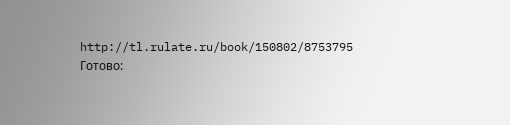http://tl.rulate.ru/book/150802/8753795
Готово: